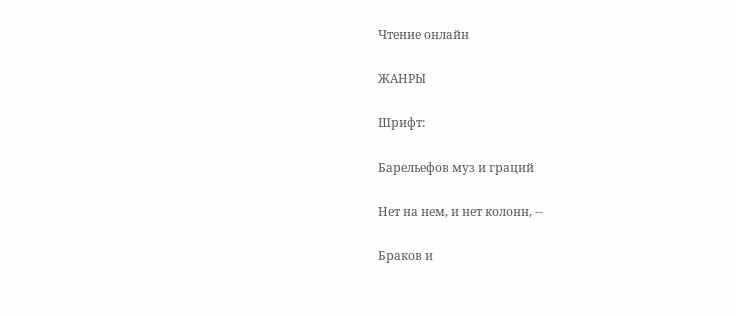Чтение онлайн

ЖАНРЫ

Шрифт:

Барельефов муз и граций

Нет на нем, и нет колонн, --

Браков и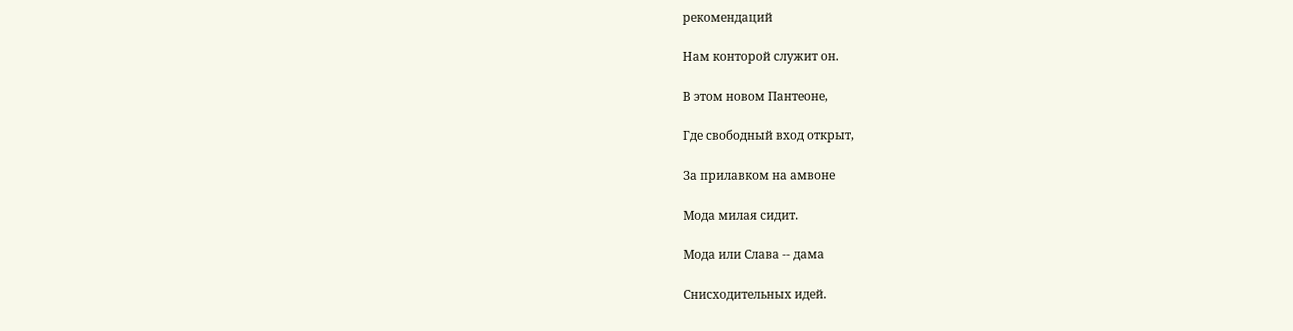рекомендаций

Нам конторой служит он.

В этом новом Пантеоне,

Где свободный вход открыт,

За прилавком на амвоне

Мода милая сидит.

Мода или Слава -- дама

Снисходительных идей.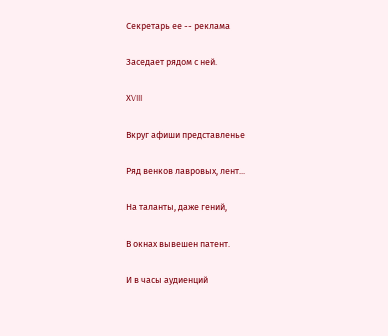Секретарь ее -- реклама

Заседает рядом с ней.

ХVIII

Вкруг афиши представленье

Ряд венков лавровых, лент...

На таланты, даже гений,

В окнах вывешен патент.

И в часы аудиенций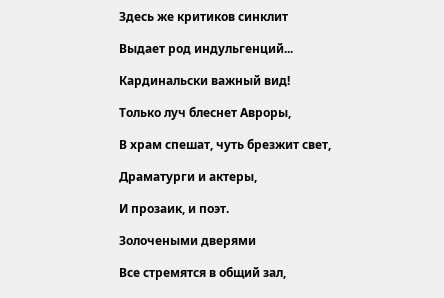Здесь же критиков синклит

Выдает род индульгенций...

Кардинальски важный вид!

Только луч блеснет Авроры,

В храм спешат, чуть брезжит свет,

Драматурги и актеры,

И прозаик, и поэт.

Золочеными дверями

Все стремятся в общий зал,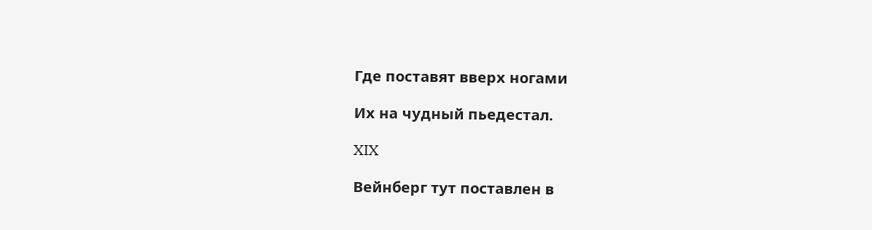Где поставят вверх ногами

Их на чудный пьедестал.

XIX

Вейнберг тут поставлен в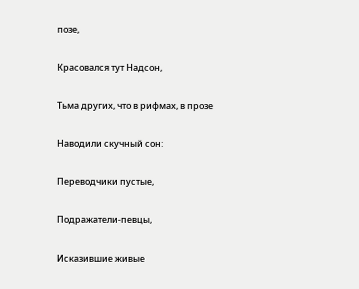позе,

Красовался тут Надсон,

Тьма других, что в рифмах, в прозе

Наводили скучный сон:

Переводчики пустые,

Подражатели-певцы,

Исказившие живые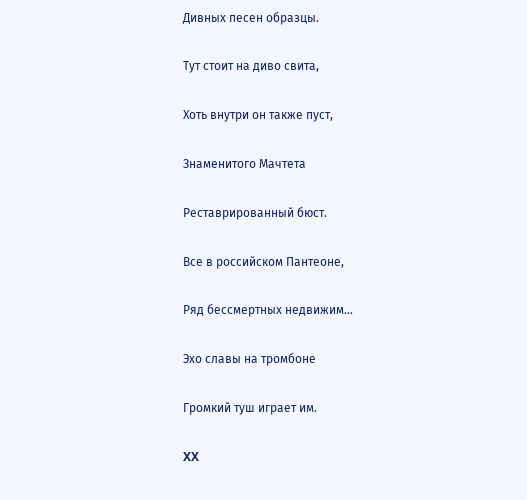Дивных песен образцы.

Тут стоит на диво свита,

Хоть внутри он также пуст,

Знаменитого Мачтета

Реставрированный бюст.

Все в российском Пантеоне,

Ряд бессмертных недвижим...

Эхо славы на тромбоне

Громкий туш играет им.

XX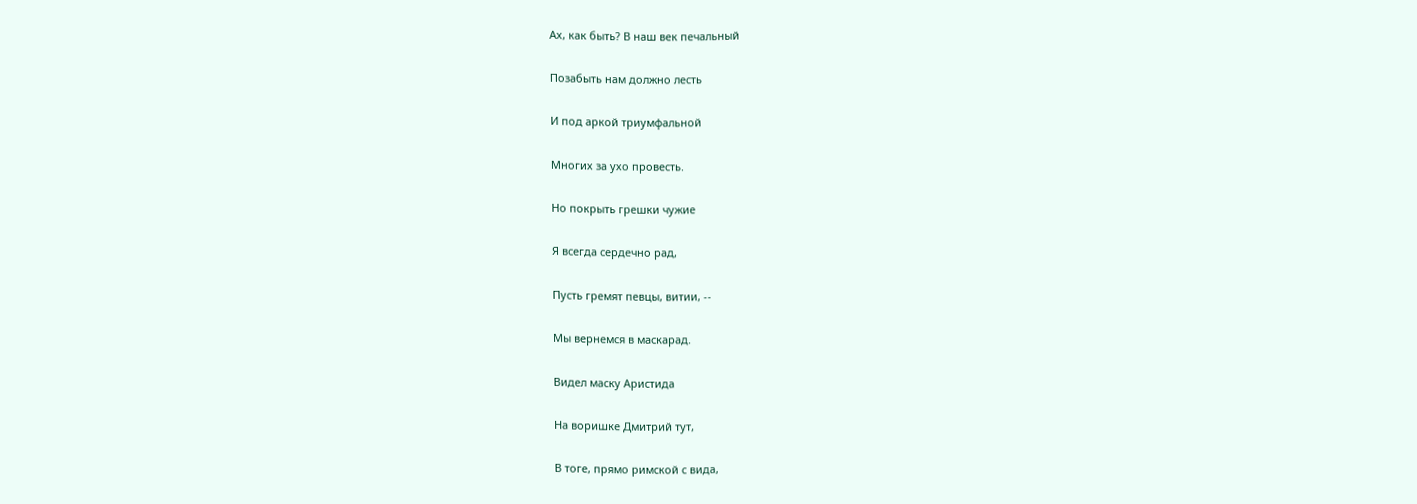Ах, как быть? В наш век печальный

Позабыть нам должно лесть

И под аркой триумфальной

Многих за ухо провесть.

Но покрыть грешки чужие

Я всегда сердечно рад,

Пусть гремят певцы, витии, --

Мы вернемся в маскарад.

Видел маску Аристида

На воришке Дмитрий тут,

В тоге, прямо римской с вида,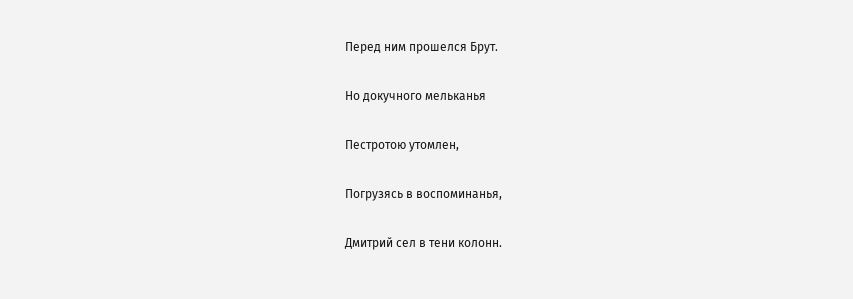Перед ним прошелся Брут.

Но докучного мельканья

Пестротою утомлен,

Погрузясь в воспоминанья,

Дмитрий сел в тени колонн.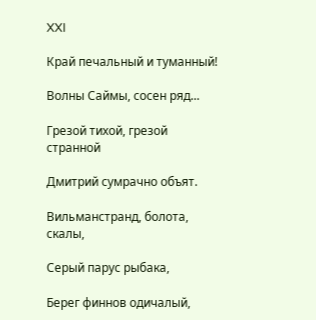XXI

Край печальный и туманный!

Волны Саймы, сосен ряд...

Грезой тихой, грезой странной

Дмитрий сумрачно объят.

Вильманстранд, болота, скалы,

Серый парус рыбака,

Берег финнов одичалый,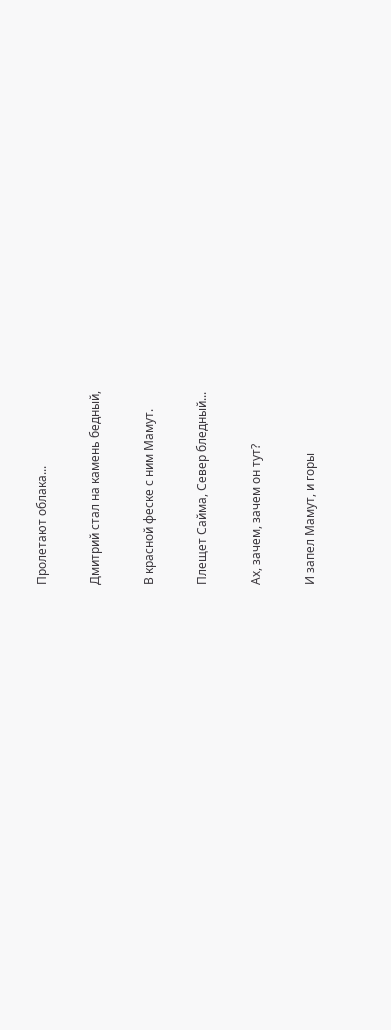Пролетают облака...

Дмитрий стал на камень бедный,

В красной феске с ним Мамут.

Плещет Сайма, Север бледный...

Ах, зачем, зачем он тут?

И запел Мамут, и горы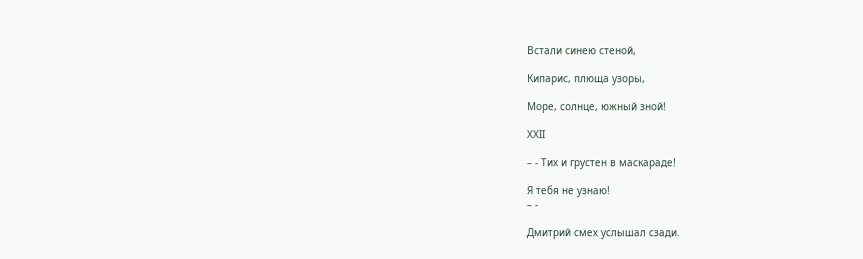Встали синею стеной,

Кипарис, плюща узоры,

Море, солнце, южный зной!

ХХII

– - Тих и грустен в маскараде!

Я тебя не узнаю!
– -

Дмитрий смех услышал сзади.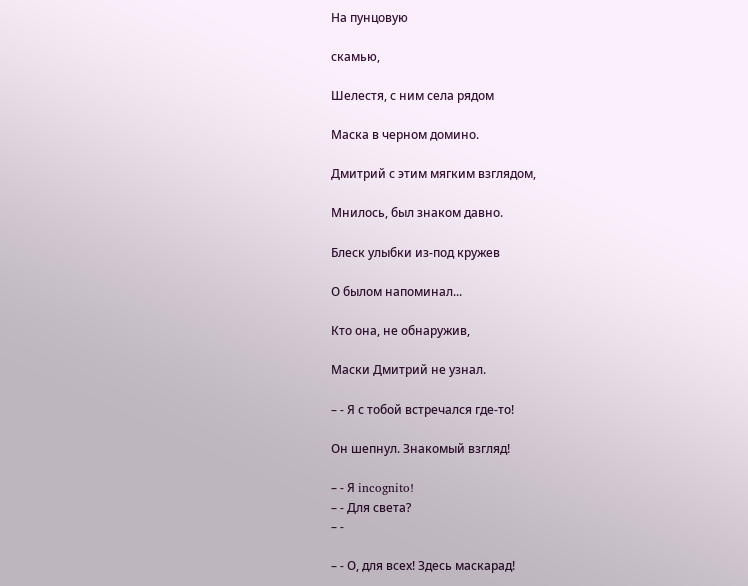На пунцовую

скамью,

Шелестя, с ним села рядом

Маска в черном домино.

Дмитрий с этим мягким взглядом,

Мнилось, был знаком давно.

Блеск улыбки из-под кружев

О былом напоминал...

Кто она, не обнаружив,

Маски Дмитрий не узнал.

– - Я с тобой встречался где-то!

Он шепнул. Знакомый взгляд!

– - Я incognito!
– - Для света?
– -

– - О, для всех! Здесь маскарад!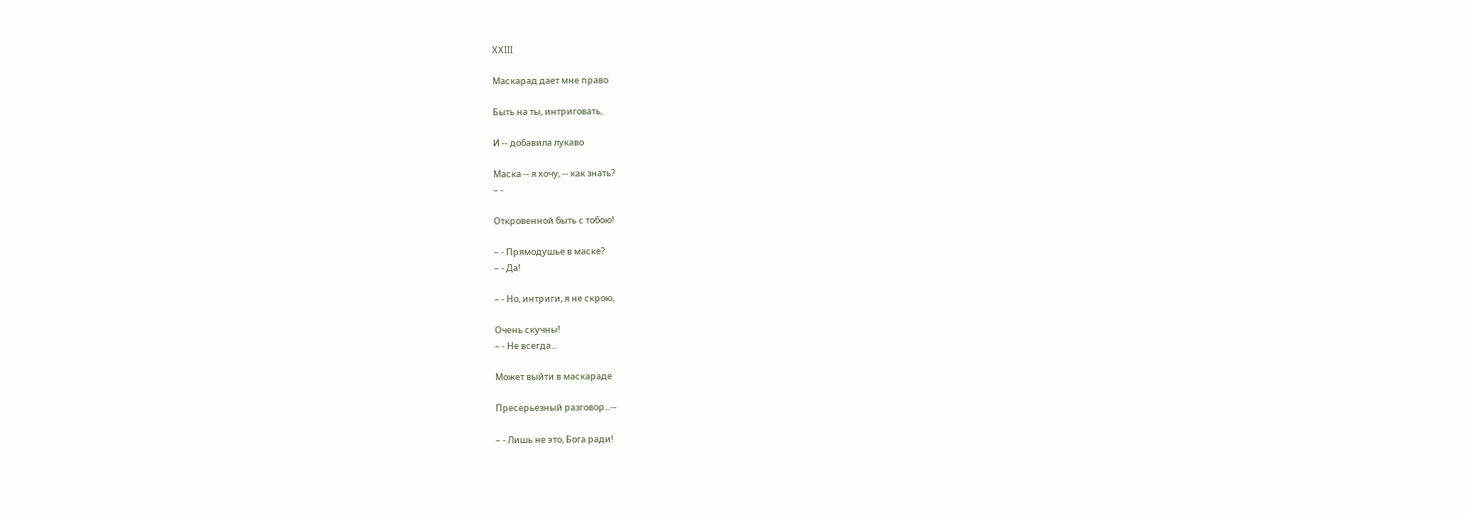ХХIII

Маскарад дает мне право

Быть на ты, интриговать,

И -- добавила лукаво

Маска -- я хочу, -- как знать?
– -

Откровенной быть с тобою!

– - Прямодушье в маске?
– - Да!

– - Но, интриги, я не скрою,

Очень скучны!
– - Не всегда...

Может выйти в маскараде

Пресерьезный разговор...--

– - Лишь не это, Бога ради!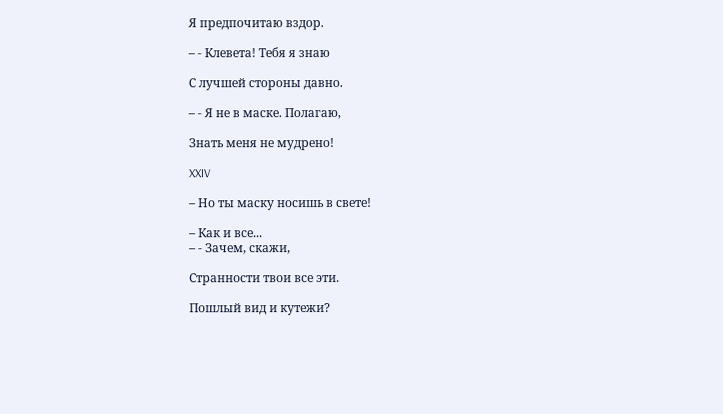Я предпочитаю вздор.

– - Клевета! Тебя я знаю

С лучшей стороны давно.

– - Я не в маске. Полагаю,

Знать меня не мудрено!

XXIV

– Но ты маску носишь в свете!

– Как и все...
– - Зачем, скажи,

Странности твои все эти.

Пошлый вид и кутежи?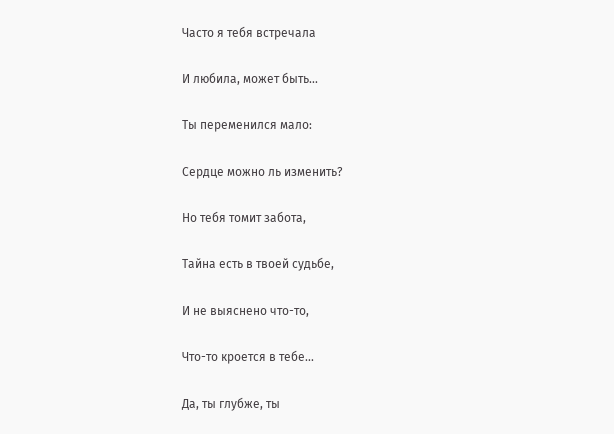Часто я тебя встречала

И любила, может быть...

Ты переменился мало:

Сердце можно ль изменить?

Но тебя томит забота,

Тайна есть в твоей судьбе,

И не выяснено что-то,

Что-то кроется в тебе...

Да, ты глубже, ты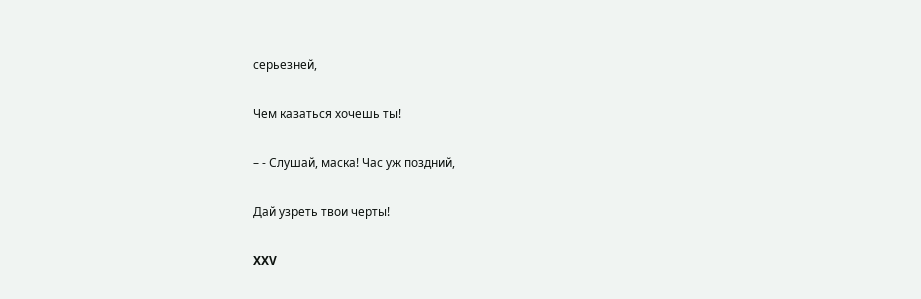серьезней,

Чем казаться хочешь ты!

– - Слушай, маска! Час уж поздний,

Дай узреть твои черты!

XXV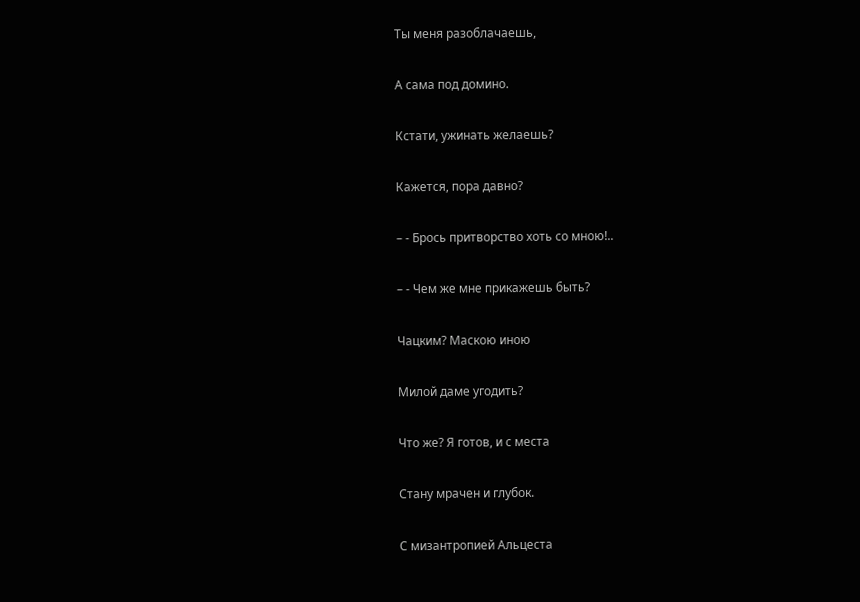Ты меня разоблачаешь,

А сама под домино.

Кстати, ужинать желаешь?

Кажется, пора давно?

– - Брось притворство хоть со мною!..

– - Чем же мне прикажешь быть?

Чацким? Маскою иною

Милой даме угодить?

Что же? Я готов, и с места

Стану мрачен и глубок.

С мизантропией Альцеста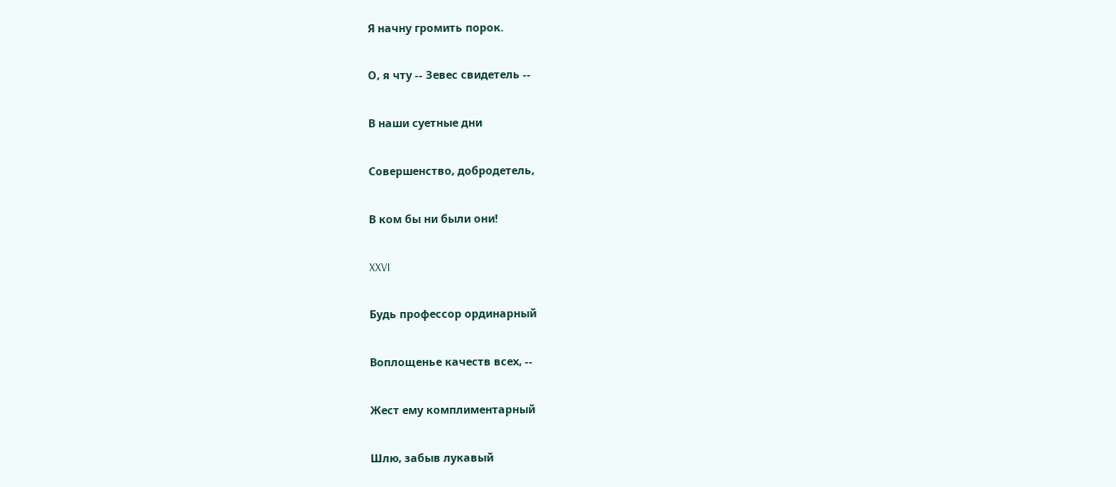Я начну громить порок.

О, я чту -- Зевес свидетель --

В наши суетные дни

Совершенство, добродетель,

В ком бы ни были они!

XXVI

Будь профессор ординарный

Воплощенье качеств всех, --

Жест ему комплиментарный

Шлю, забыв лукавый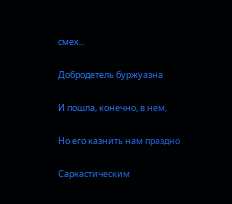смех...

Добродетель буржуазна

И пошла, конечно, в нем,

Но его казнить нам праздно

Саркастическим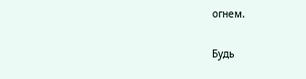огнем.

Будь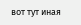вот тут иная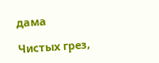дама

Чистых грез,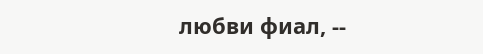любви фиал, --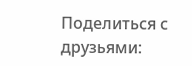Поделиться с друзьями: